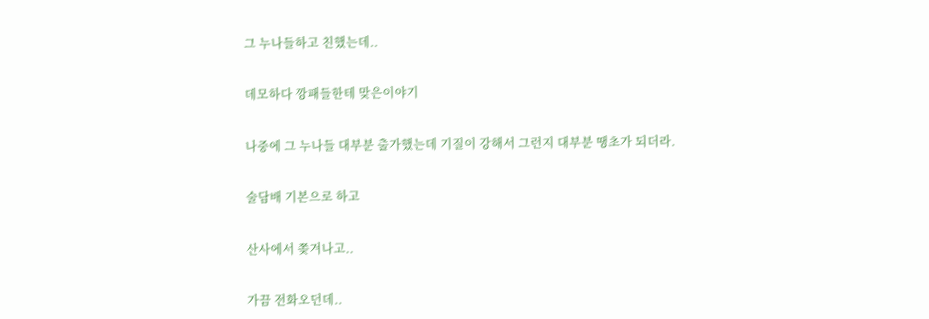그 누나들하고 친했는데..


데모하다 깡패들한테 맞은이야기


나중에 그 누나들 대부분 출가했는데 기질이 강해서 그런지 대부분 땡초가 되더라.


술담배 기본으로 하고


산사에서 쫒겨나고..


가끔 전화오던데..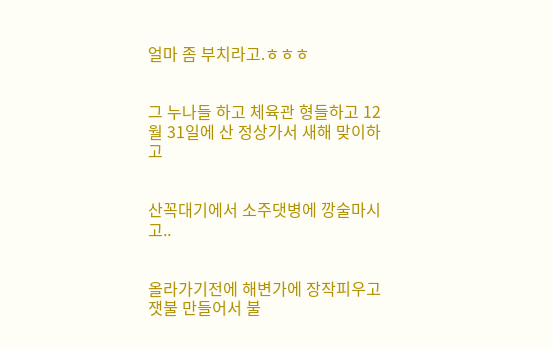얼마 좀 부치라고.ㅎㅎㅎ


그 누나들 하고 체육관 형들하고 12월 31일에 산 정상가서 새해 맞이하고


산꼭대기에서 소주댓병에 깡술마시고..


올라가기전에 해변가에 장작피우고 잿불 만들어서 불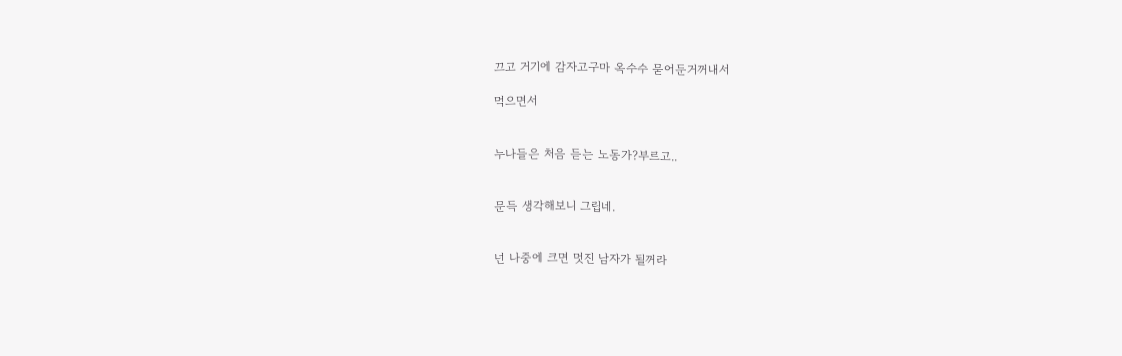끄고 거기에 감자고구마 옥수수 묻어둔거꺼내서

먹으면서


누나들은 처음 듣는 노동가?부르고..


문득 생각해보니 그립네.


넌 나중에 크면 멋진 남자가 될꺼라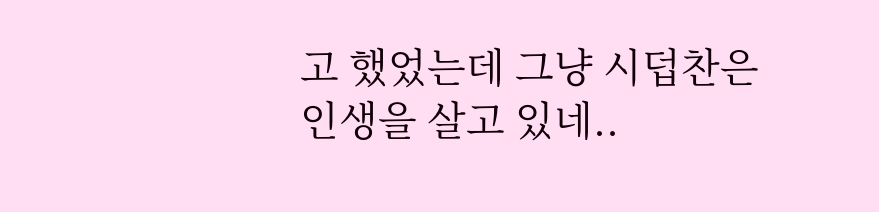고 했었는데 그냥 시덥찬은 인생을 살고 있네..